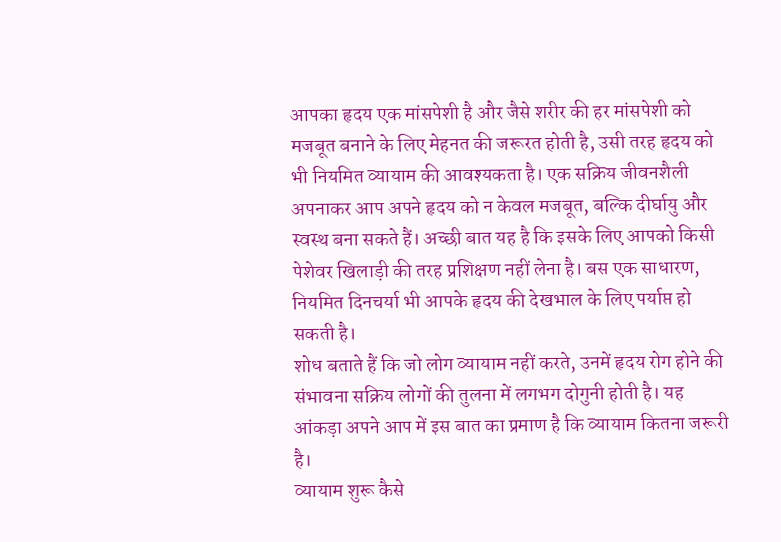आपका हृदय एक मांसपेशी है और जैसे शरीर की हर मांसपेशी को मजबूत बनाने के लिए मेहनत की जरूरत होती है, उसी तरह हृदय को भी नियमित व्यायाम की आवश्यकता है। एक सक्रिय जीवनशैली अपनाकर आप अपने हृदय को न केवल मजबूत, बल्कि दीर्घायु और स्वस्थ बना सकते हैं। अच्छी बात यह है कि इसके लिए आपको किसी पेशेवर खिलाड़ी की तरह प्रशिक्षण नहीं लेना है। बस एक साधारण, नियमित दिनचर्या भी आपके हृदय की देखभाल के लिए पर्याप्त हो सकती है।
शोध बताते हैं कि जो लोग व्यायाम नहीं करते, उनमें हृदय रोग होने की संभावना सक्रिय लोगों की तुलना में लगभग दोगुनी होती है। यह आंकड़ा अपने आप में इस बात का प्रमाण है कि व्यायाम कितना जरूरी है।
व्यायाम शुरू कैसे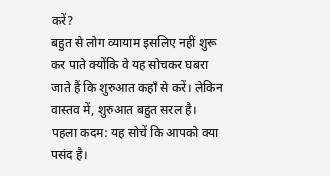करें?
बहुत से लोग व्यायाम इसलिए नहीं शुरू कर पाते क्योंकि वे यह सोचकर घबरा जाते हैं कि शुरुआत कहाँ से करें। लेकिन वास्तव में, शुरुआत बहुत सरल है।
पहला कदम: यह सोचें कि आपको क्या पसंद है।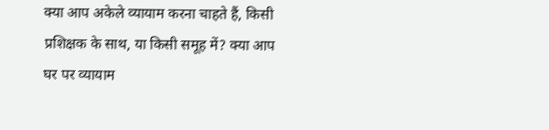क्या आप अकेले व्यायाम करना चाहते हैं, किसी प्रशिक्षक के साथ, या किसी समूह में? क्या आप घर पर व्यायाम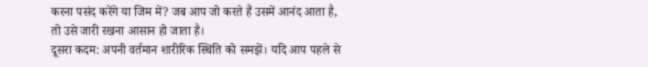करना पसंद करेंगे या जिम में? जब आप जो करते हैं उसमें आनंद आता है, तो उसे जारी रखना आसान हो जाता है।
दूसरा कदम: अपनी वर्तमान शारीरिक स्थिति को समझें। यदि आप पहले से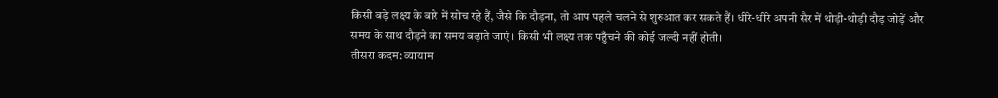किसी बड़े लक्ष्य के बारे में सोच रहे हैं, जैसे कि दौड़ना, तो आप पहले चलने से शुरुआत कर सकते हैं। धीरे-धीरे अपनी सैर में थोड़ी-थोड़ी दौड़ जोड़ें और समय के साथ दौड़ने का समय बढ़ाते जाएं। किसी भी लक्ष्य तक पहुँचने की कोई जल्दी नहीं होती।
तीसरा कदम: व्यायाम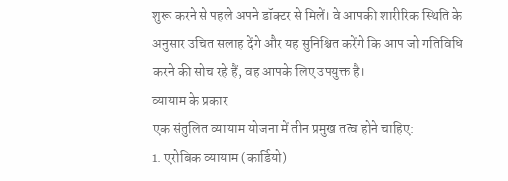शुरू करने से पहले अपने डॉक्टर से मिलें। वे आपकी शारीरिक स्थिति के अनुसार उचित सलाह देंगे और यह सुनिश्चित करेंगे कि आप जो गतिविधि करने की सोच रहे हैं, वह आपके लिए उपयुक्त है।
व्यायाम के प्रकार
एक संतुलित व्यायाम योजना में तीन प्रमुख तत्व होने चाहिए:
1. एरोबिक व्यायाम (कार्डियो)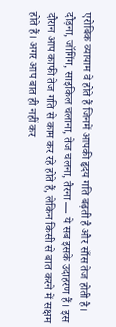एरोबिक व्यायाम वे होते हैं जिनमें आपकी हृदय गति बढ़ती है और साँस तेज होती है। दौड़ना, जॉगिंग, साइकिल चलाना, तेज चलना, तैरना — ये सब इसके उदाहरण हैं। इस दौरान आप काफी तेज गति से काम कर रहे होते हैं, लेकिन किसी से बात करने में सक्षम होते हैं। अगर आप बात ही नहीं कर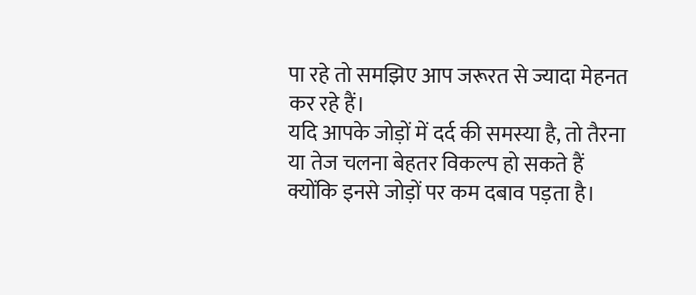पा रहे तो समझिए आप जरूरत से ज्यादा मेहनत कर रहे हैं।
यदि आपके जोड़ों में दर्द की समस्या है, तो तैरना या तेज चलना बेहतर विकल्प हो सकते हैं क्योंकि इनसे जोड़ों पर कम दबाव पड़ता है।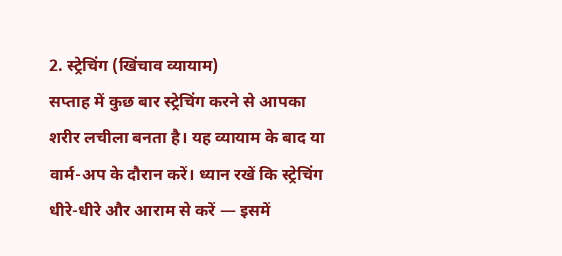2. स्ट्रेचिंग (खिंचाव व्यायाम)
सप्ताह में कुछ बार स्ट्रेचिंग करने से आपका शरीर लचीला बनता है। यह व्यायाम के बाद या वार्म-अप के दौरान करें। ध्यान रखें कि स्ट्रेचिंग धीरे-धीरे और आराम से करें — इसमें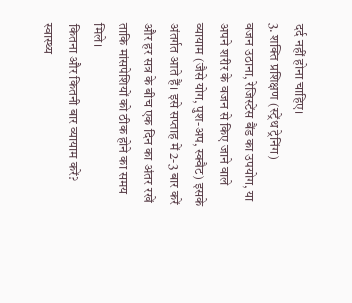दर्द नहीं होना चाहिए।
3. शक्ति प्रशिक्षण (स्ट्रेंथ ट्रेनिंग)
वजन उठाना, रेजिस्टेंस बैंड का उपयोग, या अपने शरीर के वजन से किए जाने वाले व्यायाम (जैसे योग, पुश-अप, स्क्वैट) इसके अंतर्गत आते हैं। इसे सप्ताह में 2-3 बार करें और हर सत्र के बीच एक दिन का अंतर रखें ताकि मांसपेशियों को ठीक होने का समय मिले।
कितना और कितनी बार व्यायाम करें?
स्वास्थ्य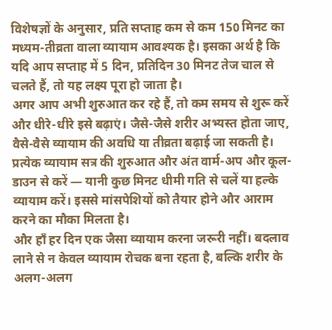विशेषज्ञों के अनुसार, प्रति सप्ताह कम से कम 150 मिनट का मध्यम-तीव्रता वाला व्यायाम आवश्यक है। इसका अर्थ है कि यदि आप सप्ताह में 5 दिन, प्रतिदिन 30 मिनट तेज चाल से चलते हैं, तो यह लक्ष्य पूरा हो जाता है।
अगर आप अभी शुरुआत कर रहे हैं, तो कम समय से शुरू करें और धीरे-धीरे इसे बढ़ाएं। जैसे-जैसे शरीर अभ्यस्त होता जाए, वैसे-वैसे व्यायाम की अवधि या तीव्रता बढ़ाई जा सकती है।
प्रत्येक व्यायाम सत्र की शुरुआत और अंत वार्म-अप और कूल-डाउन से करें — यानी कुछ मिनट धीमी गति से चलें या हल्के व्यायाम करें। इससे मांसपेशियों को तैयार होने और आराम करने का मौका मिलता है।
और हाँ हर दिन एक जैसा व्यायाम करना जरूरी नहीं। बदलाव लाने से न केवल व्यायाम रोचक बना रहता है, बल्कि शरीर के अलग-अलग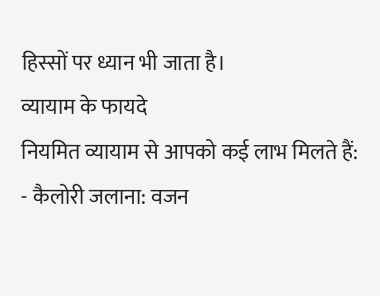हिस्सों पर ध्यान भी जाता है।
व्यायाम के फायदे
नियमित व्यायाम से आपको कई लाभ मिलते हैं:
- कैलोरी जलाना: वजन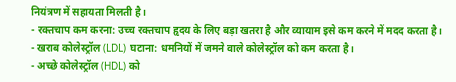नियंत्रण में सहायता मिलती है।
- रक्तचाप कम करना: उच्च रक्तचाप हृदय के लिए बड़ा खतरा है और व्यायाम इसे कम करने में मदद करता है।
- खराब कोलेस्ट्रॉल (LDL) घटाना: धमनियों में जमने वाले कोलेस्ट्रॉल को कम करता है।
- अच्छे कोलेस्ट्रॉल (HDL) को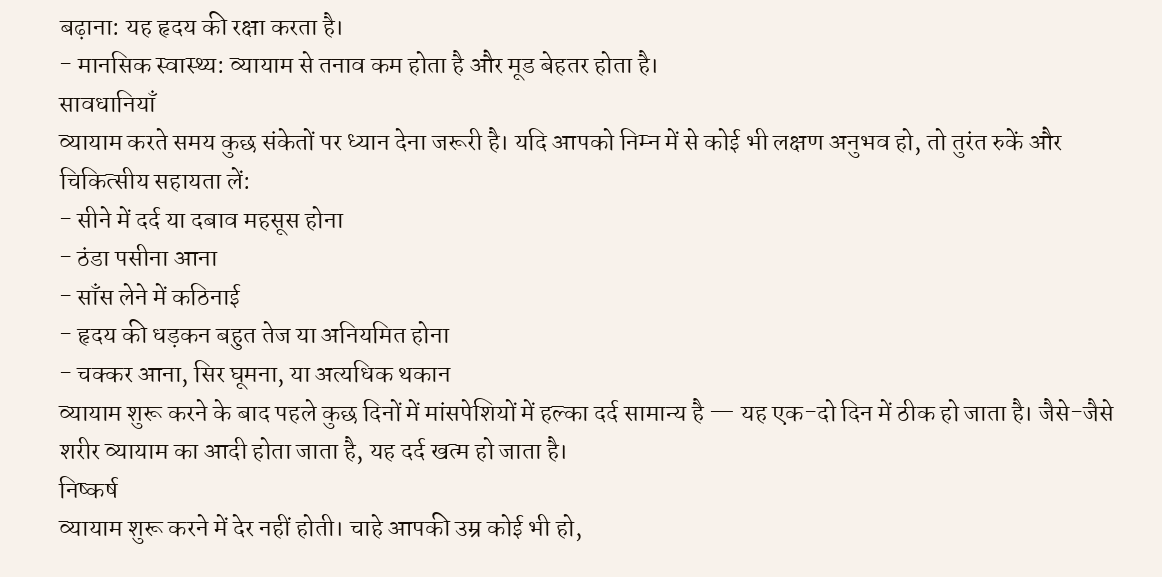बढ़ाना: यह हृदय की रक्षा करता है।
- मानसिक स्वास्थ्य: व्यायाम से तनाव कम होता है और मूड बेहतर होता है।
सावधानियाँ
व्यायाम करते समय कुछ संकेतों पर ध्यान देना जरूरी है। यदि आपको निम्न में से कोई भी लक्षण अनुभव हो, तो तुरंत रुकें और चिकित्सीय सहायता लें:
- सीने में दर्द या दबाव महसूस होना
- ठंडा पसीना आना
- साँस लेने में कठिनाई
- हृदय की धड़कन बहुत तेज या अनियमित होना
- चक्कर आना, सिर घूमना, या अत्यधिक थकान
व्यायाम शुरू करने के बाद पहले कुछ दिनों में मांसपेशियों में हल्का दर्द सामान्य है — यह एक-दो दिन में ठीक हो जाता है। जैसे-जैसे शरीर व्यायाम का आदी होता जाता है, यह दर्द खत्म हो जाता है।
निष्कर्ष
व्यायाम शुरू करने में देर नहीं होती। चाहे आपकी उम्र कोई भी हो,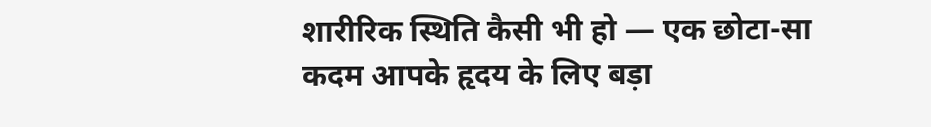शारीरिक स्थिति कैसी भी हो — एक छोटा-सा कदम आपके हृदय के लिए बड़ा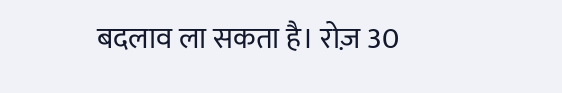बदलाव ला सकता है। रोज़ 30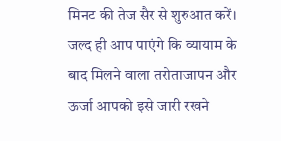मिनट की तेज सैर से शुरुआत करें। जल्द ही आप पाएंगे कि व्यायाम के बाद मिलने वाला तरोताजापन और ऊर्जा आपको इसे जारी रखने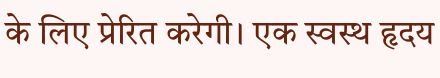के लिए प्रेरित करेगी। एक स्वस्थ हृदय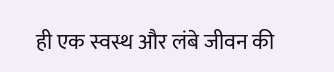ही एक स्वस्थ और लंबे जीवन की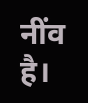नींव है।